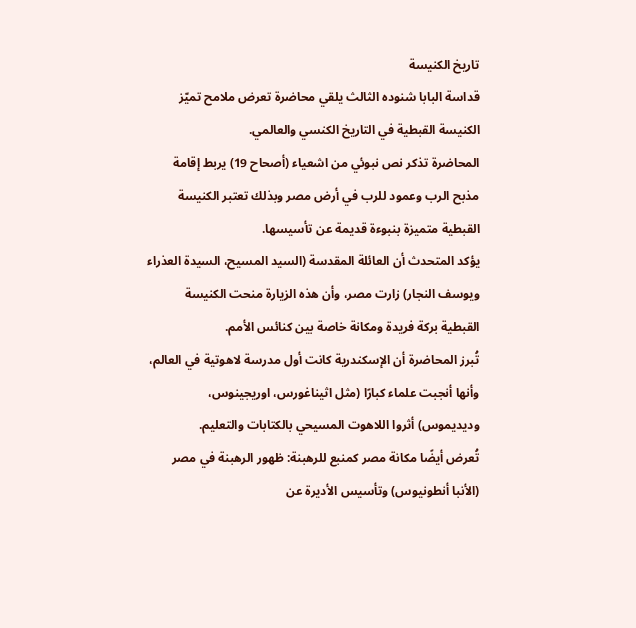تاريخ الكنيسة
قداسة البابا شنوده الثالث يلقي محاضرة تعرض ملامح تميّز الكنيسة القبطية في التاريخ الكنسي والعالمي.
المحاضرة تذكر نص نبوئي من اشعياء (أصحاح 19) يربط إقامة مذبح الرب وعمود للرب في أرض مصر وبذلك تعتبر الكنيسة القبطية متميزة بنبوءة قديمة عن تأسيسها.
يؤكد المتحدث أن العائلة المقدسة (السيد المسيح، السيدة العذراء ويوسف النجار) زارت مصر، وأن هذه الزيارة منحت الكنيسة القبطية بركة فريدة ومكانة خاصة بين كنائس الأمم.
تُبرز المحاضرة أن الإسكندرية كانت أول مدرسة لاهوتية في العالم، وأنها أنجبت علماء كبارًا (مثل اثيناغورس، اوريجينوس، وديديموس) أثروا اللاهوت المسيحي بالكتابات والتعليم.
تُعرض أيضًا مكانة مصر كمنبع للرهبنة: ظهور الرهبنة في مصر (الأنبا أنطونيوس) وتأسيس الأديرة عن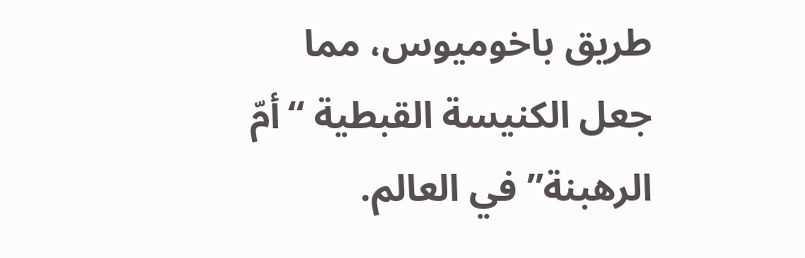طريق باخوميوس، مما جعل الكنيسة القبطية “أمّ الرهبنة” في العالم.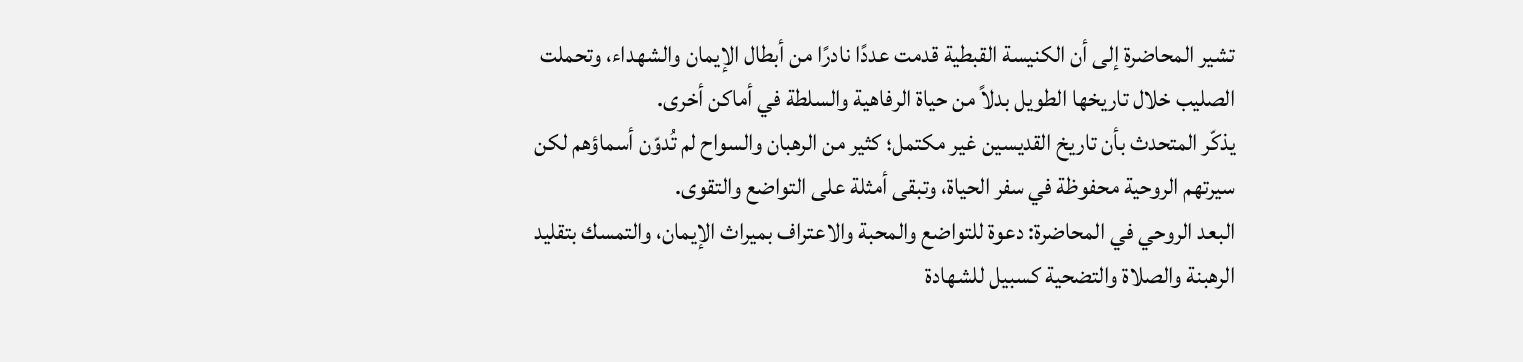تشير المحاضرة إلى أن الكنيسة القبطية قدمت عددًا نادرًا من أبطال الإيمان والشهداء، وتحملت الصليب خلال تاريخها الطويل بدلاً من حياة الرفاهية والسلطة في أماكن أخرى.
يذكّر المتحدث بأن تاريخ القديسين غير مكتمل؛ كثير من الرهبان والسواح لم تُدوّن أسماؤهم لكن سيرتهم الروحية محفوظة في سفر الحياة، وتبقى أمثلة على التواضع والتقوى.
البعد الروحي في المحاضرة: دعوة للتواضع والمحبة والاعتراف بميراث الإيمان، والتمسك بتقليد الرهبنة والصلاة والتضحية كسبيل للشهادة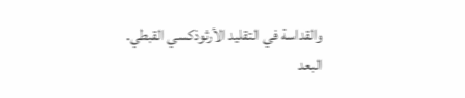والقداسة في التقليد الأرثوذكسي القبطي.
البعد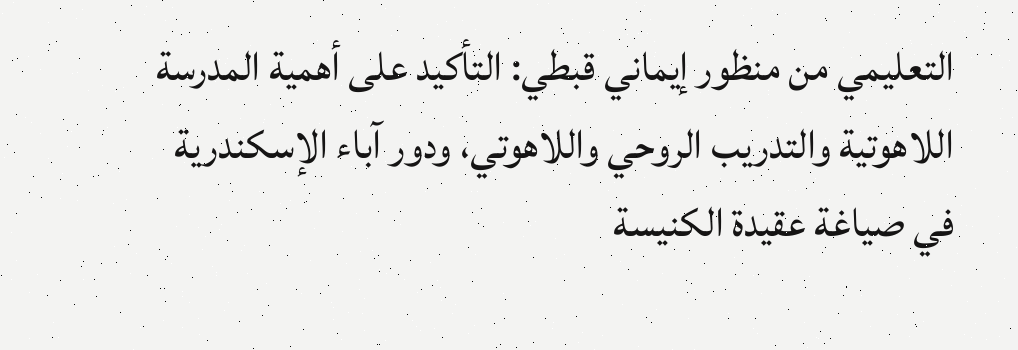التعليمي من منظور إيماني قبطي: التأكيد على أهمية المدرسة اللاهوتية والتدريب الروحي واللاهوتي، ودور آباء الإسكندرية في صياغة عقيدة الكنيسة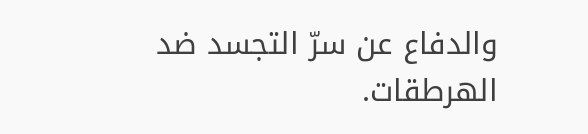والدفاع عن سرّ التجسد ضد الهرطقات.